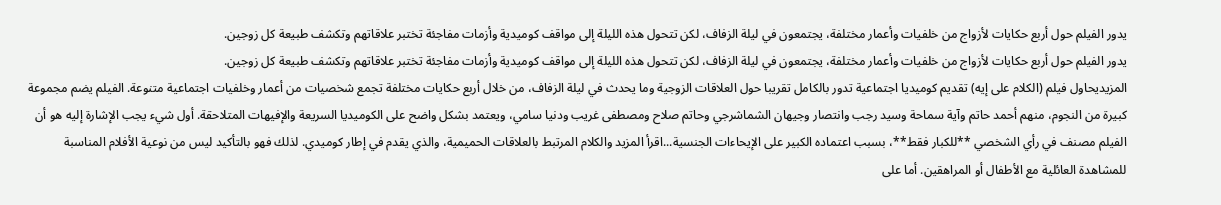يدور الفيلم حول أربع حكايات لأزواج من خلفيات وأعمار مختلفة، يجتمعون في ليلة الزفاف، لكن تتحول هذه الليلة إلى مواقف كوميدية وأزمات مفاجئة تختبر علاقاتهم وتكشف طبيعة كل زوجين.
يدور الفيلم حول أربع حكايات لأزواج من خلفيات وأعمار مختلفة، يجتمعون في ليلة الزفاف، لكن تتحول هذه الليلة إلى مواقف كوميدية وأزمات مفاجئة تختبر علاقاتهم وتكشف طبيعة كل زوجين.
المزيديحاول فيلم (الكلام على إيه) تقديم كوميديا اجتماعية تدور بالكامل تقريبا حول العلاقات الزوجية وما يحدث في ليلة الزفاف، من خلال أربع حكايات مختلفة تجمع شخصيات من أعمار وخلفيات اجتماعية متنوعة. الفيلم يضم مجموعة كبيرة من النجوم، منهم أحمد حاتم وآية سماحة وسيد رجب وانتصار وجيهان الشماشرجي وحاتم صلاح ومصطفى غريب ودنيا سامي، ويعتمد بشكل واضح على الكوميديا السريعة والإفيهات المتلاحقة. أول شيء يجب الإشارة إليه هو أن الفيلم مصنف في رأي الشخصي **للكبار فقط**، بسبب اعتماده الكبير على الإيحاءات الجنسية...اقرأ المزيد والكلام المرتبط بالعلاقات الحميمية، والذي يقدم في إطار كوميدي. لذلك فهو بالتأكيد ليس من نوعية الأفلام المناسبة للمشاهدة العائلية مع الأطفال أو المراهقين. أما على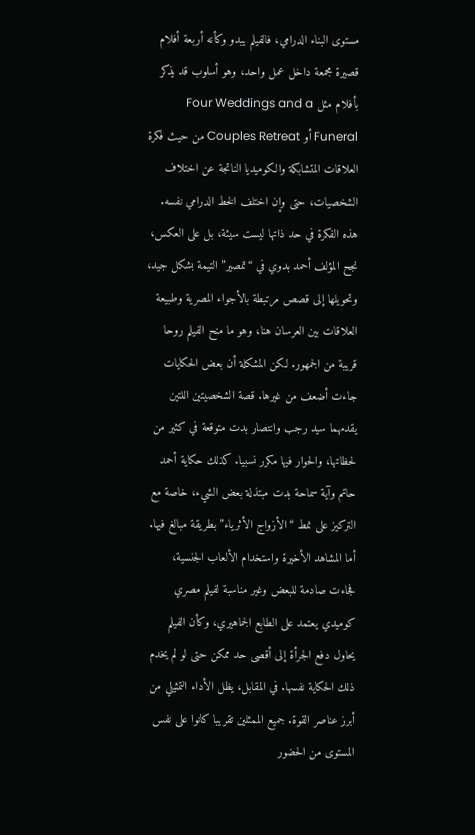مستوى البناء الدرامي، فالفيلم يبدو وكأنه أربعة أفلام قصيرة مجمعة داخل عمل واحد، وهو أسلوب قد يذكر بأفلام مثل Four Weddings and a Funeral أو Couples Retreat من حيث فكرة العلاقات المتشابكة والكوميديا الناتجة عن اختلاف الشخصيات، حتى وإن اختلف الخط الدرامي نفسه. هذه الفكرة في حد ذاتها ليست سيئة، بل على العكس، نجح المؤلف أحمد بدوي في “تمصير” التيمة بشكل جيد، وتحويلها إلى قصص مرتبطة بالأجواء المصرية وطبيعة العلاقات بين العرسان هنا، وهو ما منح الفيلم روحا قريبة من الجمهور. لكن المشكلة أن بعض الحكايات جاءت أضعف من غيرها. قصة الشخصيتين اللتين يقدمهما سيد رجب وانتصار بدت متوقعة في كثير من لحظاتها، والحوار فيها مكرر نسبيا. كذلك حكاية أحمد حاتم وآية سماحة بدت مبتذلة بعض الشيء، خاصة مع التركيز على نمط “الأزواج الأثرياء” بطريقة مبالغ فيها. أما المشاهد الأخيرة واستخدام الألعاب الجنسية، فجاءت صادمة للبعض وغير مناسبة لفيلم مصري كوميدي يعتمد على الطابع الجماهيري، وكأن الفيلم يحاول دفع الجرأة إلى أقصى حد ممكن حتى لو لم يخدم ذلك الحكاية نفسها. في المقابل، يظل الأداء التمثيلي من أبرز عناصر القوة. جميع الممثلين تقريبا كانوا على نفس المستوى من الحضور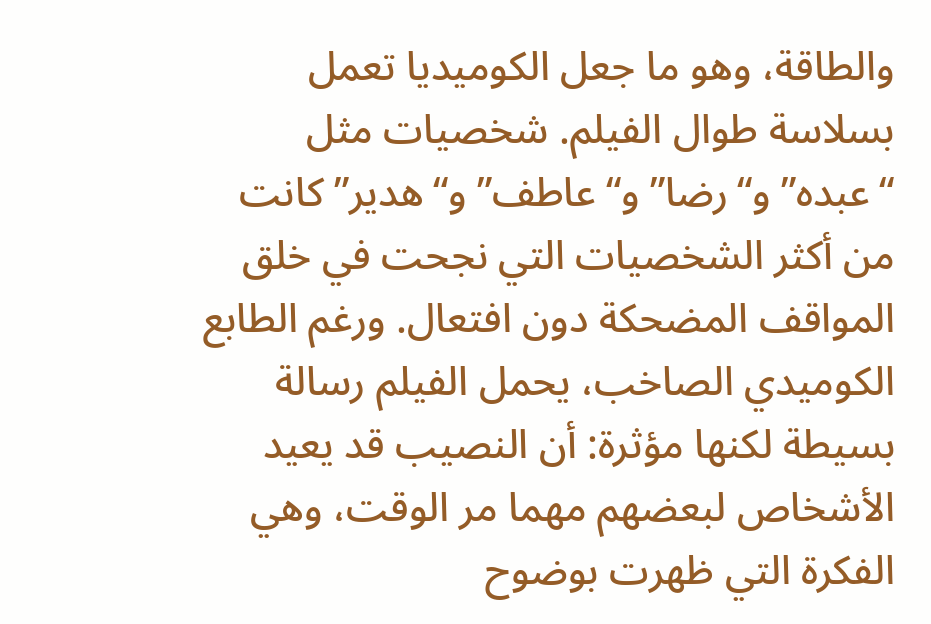والطاقة، وهو ما جعل الكوميديا تعمل بسلاسة طوال الفيلم. شخصيات مثل “عبده” و“رضا” و“عاطف” و“هدير” كانت من أكثر الشخصيات التي نجحت في خلق المواقف المضحكة دون افتعال. ورغم الطابع الكوميدي الصاخب، يحمل الفيلم رسالة بسيطة لكنها مؤثرة: أن النصيب قد يعيد الأشخاص لبعضهم مهما مر الوقت، وهي الفكرة التي ظهرت بوضوح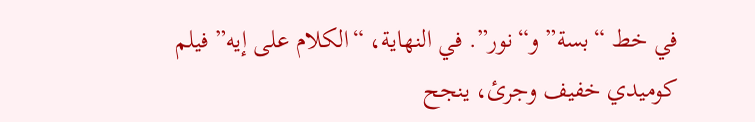في خط “بسة” و“نور”. في النهاية، “الكلام على إيه” فيلم كوميدي خفيف وجرئ، ينجح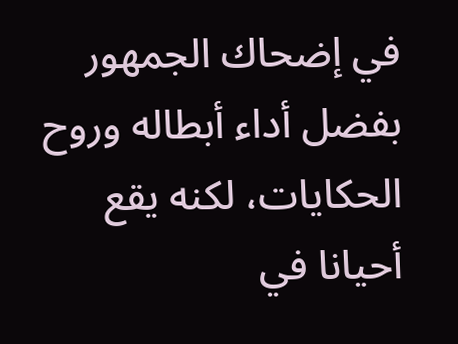في إضحاك الجمهور بفضل أداء أبطاله وروح الحكايات، لكنه يقع أحيانا في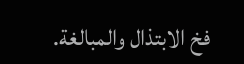فخ الابتذال والمبالغة.